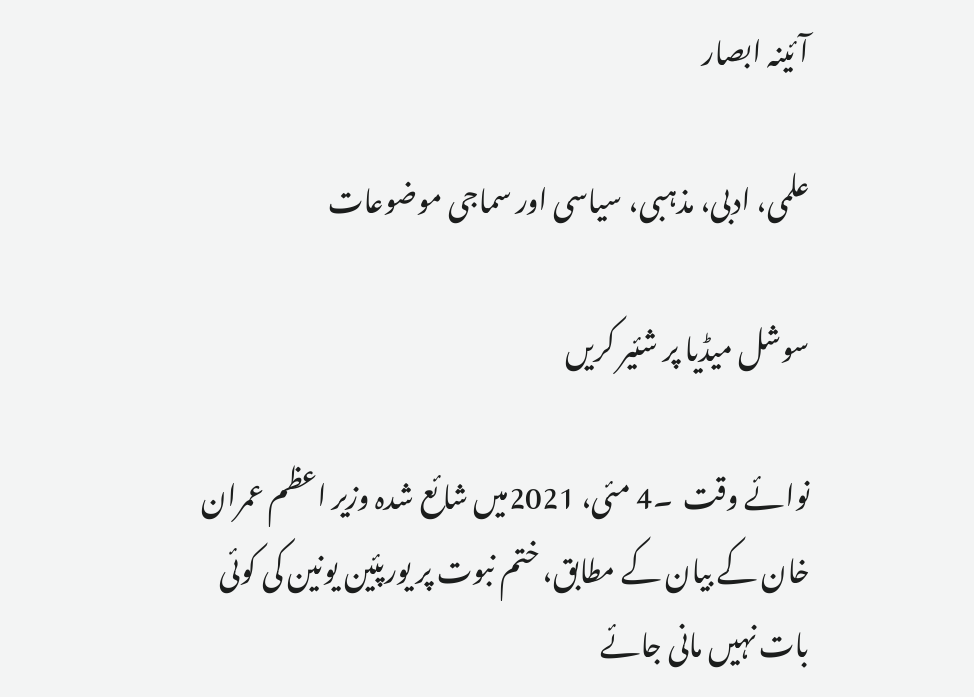آئینہ ابصار

علمی، ادبی، مذہبی، سیاسی اور سماجی موضوعات

سوشل میڈیا پر شئیر کریں

نوائے وقت  ۔4 مئی، 2021میں شائع شدہ وزیر اعظم عمران خان کے بیان کے مطابق، ختم نبوت پر یورپئین یونین کی کوئی بات نہیں مانی جائے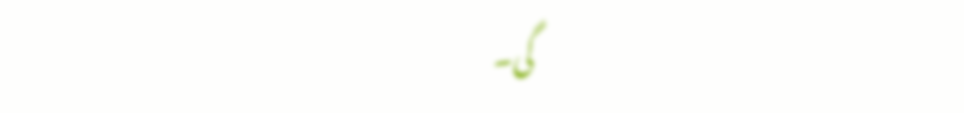گی۔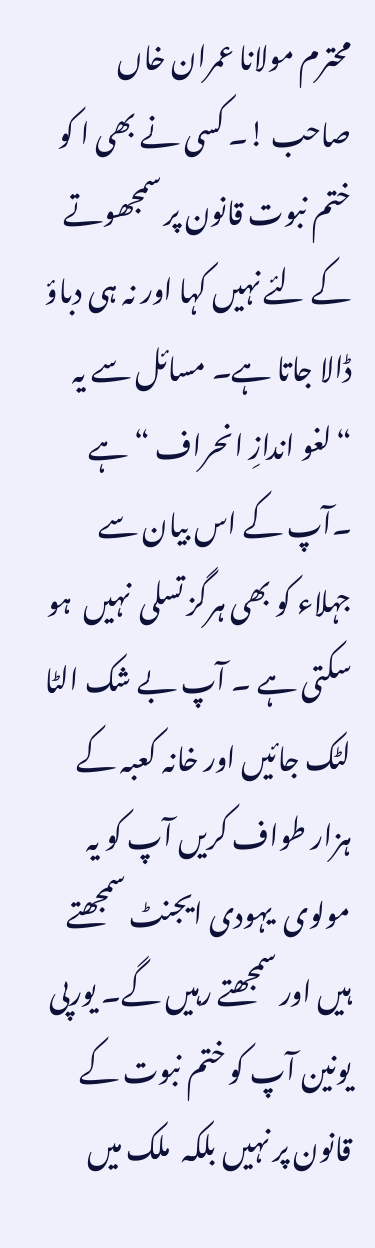محترم مولانا عمران خاں صاحب !۔ کسی نے بھی ا کو ختم نبوت قانون پر سمجھوتے کے لئے نہیں کہا اور نہ ہی دباؤ ڈالا جاتا ہے۔ مسائل سے یہ “لغو اندازِ انحراف “ہے ۔آپ کے اس بیان سے جہلاء کو بھی ہرگز تسلی  نہیں  ہو سکتی ہے ۔ آپ بے شک الٹا لٹک جائیں اور خانہ کعبہ کے ہزار طواف کریں آپ کو یہ مولوی  یہودی ایجنٹ سمجھتے ہیں اور سمجھتے رہیں گے۔ یورپی یونین آپ کو ختم نبوت کے قانون پر نہیں بلکہ  ملک میں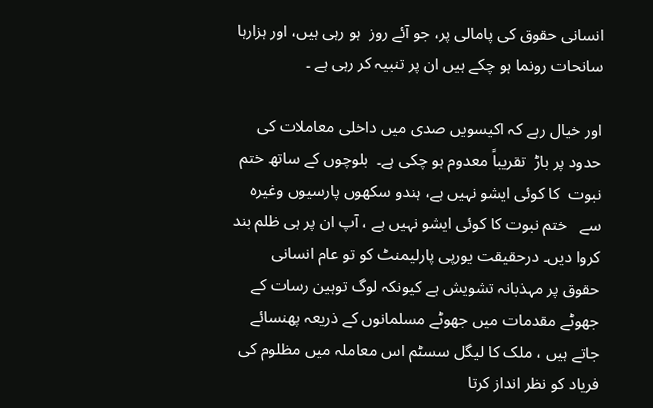انسانی حقوق کی پامالی پر، جو آئے روز  ہو رہی ہیں، اور ہزارہا سانحات رونما ہو چکے ہیں ان پر تنبیہ کر رہی ہے ۔

اور خیال رہے کہ اکیسویں صدی میں داخلی معاملات کی حدود پر باڑ  تقریباً معدوم ہو چکی ہے۔  بلوچوں کے ساتھ ختم نبوت  کا کوئی ایشو نہیں ہے، ہندو سکھوں پارسیوں وغیرہ سے   ختم نبوت کا کوئی ایشو نہیں ہے ، آپ ان پر ہی ظلم بند کروا دیں۔ درحقیقت یورپی پارلیمنٹ کو تو عام انسانی حقوق پر مہذبانہ تشویش ہے کیونکہ لوگ توہین رسات کے جھوٹے مقدمات میں جھوٹے مسلمانوں کے ذریعہ پھنسائے جاتے ہیں ، ملک کا لیگل سسٹم اس معاملہ میں مظلوم کی فریاد کو نظر انداز کرتا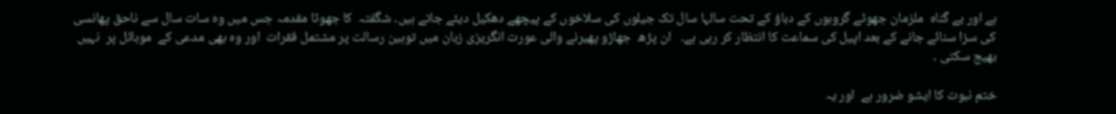ہے اور بے گناہ  ملزمان جھوٹے گروہوں کے دباؤ کے تحت سالہا سال تک جیلوں کی سلاخوں کے پیچھے دھکیل دیئے جاتے ہیں۔ شگفتہ  کا جھوٹا مقدمہ جس میں وہ سات سال سے ناحق پھانسی کی سزا سنائے جانے کے بعد اپیل کی سماعت کا انتظار کر رہی ہے۔   ان پڑھ  جھاڑو پھیرنے والی عورت انگریزی زبان میں توہین رسالت پر مشتمل فقرات  اور وہ بھی مدعی کے  موبائل پر  نہیں بھیج سکتی ۔

ختم نبوت کا ایشو ضرور ہے  اور یہ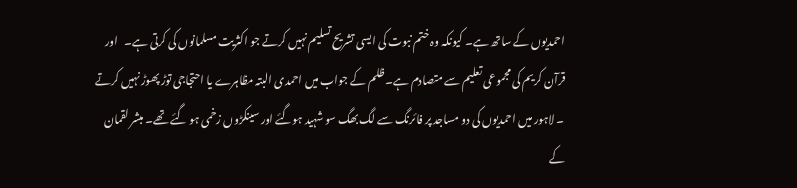احمدیوں کے ساتھ ہے۔ کیونکہ وہ ختم نبوت کی ایسی تشریح تسلیم نہیں کرتے جو اکثریت مسلمانوں کی کرتی ہے۔   اور قرآن کریم کی مجموعی تعلیم سے متصادم ہے۔ظلم کے جواب میں احمدی البتہ مظاہرے یا احتجاجی توڑ پھوڑ نہیں کرتے  ۔ لاہور میں احمدیوں کی دو مساجد پر فائرنگ سے لگ بھگ سو شہید ہوگئے اور سینکڑوں زخمی ہو گئے تھے۔ مبشر لقمان کے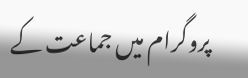پروگرام میں جماعت کے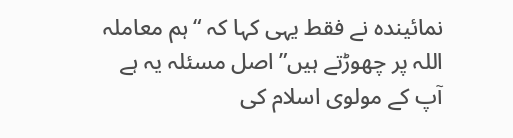نمائیندہ نے فقط یہی کہا کہ “ہم معاملہ اللہ پر چھوڑتے ہیں”اصل مسئلہ یہ ہے آپ کے مولوی اسلام کی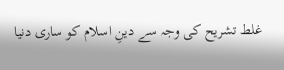غلط تشریح کی وجہ سے دینِ اسلام کو ساری دنیا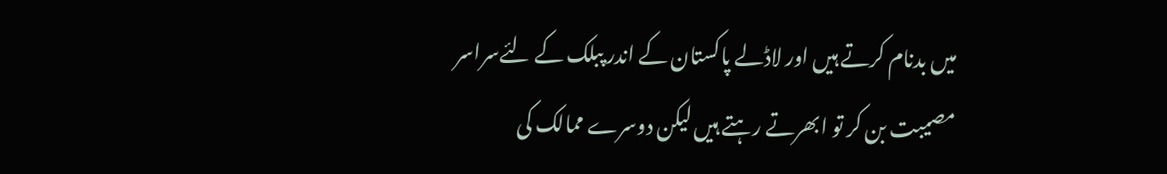میں بدنام کرتے ہیں اور لاڈلے پاکستان کے اندر پبلک کے لئےسراسر مصیبت بن کر تو ابھرتے رہتے ہیں لیکن دوسرے ممالک کی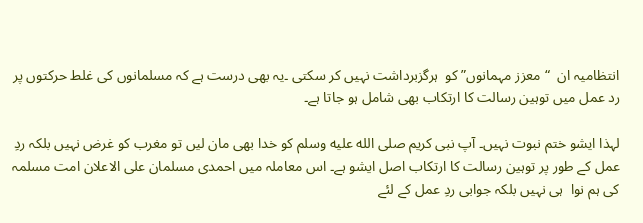انتظامیہ ان  “معزز مہمانوں” کو  ہرگزبرداشت نہیں کر سکتی ۔یہ بھی درست ہے کہ مسلمانوں کی غلط حرکتوں پر رد عمل میں توہین رسالت کا ارتکاب بھی شامل ہو جاتا ہے۔

لہذا ایشو ختم نبوت نہیں۔ آپ نبی کریم صلى الله عليه وسلم کو خدا بھی مان لیں تو مغرب کو غرض نہیں بلکہ ردِ عمل کے طور پر توہین رسالت کا ارتکاب اصل ایشو ہے۔ اس معاملہ میں احمدی مسلمان علی الاعلان امت مسلمہ کی ہم نوا  ہی نہیں بلکہ جوابی ردِ عمل کے لئے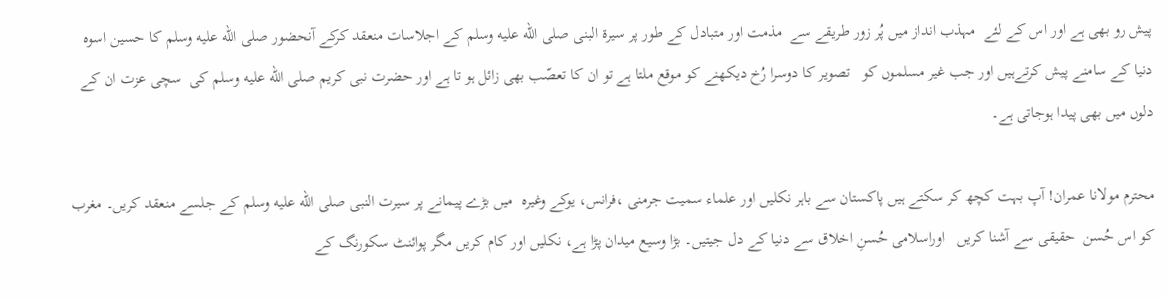پیش رو بھی ہے اور اس کے لئے  مہذب انداز میں پُر زور طریقے سے  مذمت اور متبادل کے طور پر سیرۃ البنی صلى الله عليه وسلم کے اجلاسات منعقد کرکے آنحضور صلى الله عليه وسلم کا حسین اسوہ دنیا کے سامنے پیش کرتےہیں اور جب غیر مسلموں کو   تصویر کا دوسرا رُخ دیکھنے کو موقع ملتا ہے تو ان کا تعصّب بھی زائل ہو تا ہے اور حضرت نبی کریم صلى الله عليه وسلم کی  سچی عزت ان کے دلوں میں بھی پیدا ہوجاتی ہے۔

محترم مولانا عمران! آپ بہت کچھ کر سکتے ہیں پاکستان سے باہر نکلیں اور علماء سمیت جرمنی ،فرانس، یوکے وغیرہ  میں بڑے پیمانے پر سیرت النبی صلى الله عليه وسلم کے جلسے منعقد کریں۔ مغرب کو اس حُسن  حقیقی سے آشنا کریں   اوراسلامی حُسنِ اخلاق سے دنیا کے دل جیتیں۔ بڑا وسیع میدان پڑا ہے، نکلیں اور کام کریں مگر پوائنٹ سکورنگ کے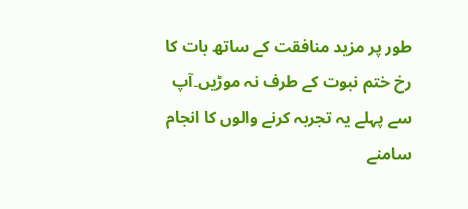طور پر مزید منافقت کے ساتھ بات کا رخ ختم نبوت کے طرف نہ موڑیں۔آپ سے پہلے یہ تجربہ کرنے والوں کا انجام سامنے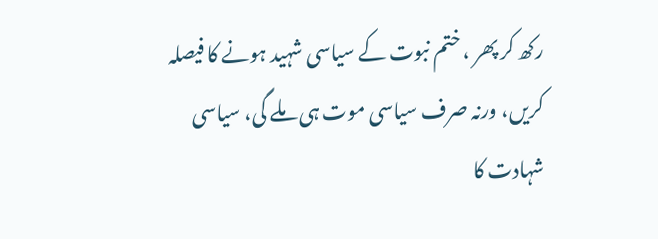رکھ کر پھر ، ختم نبوت کے سیاسی شہید ہونے کا فیصلہ کریں، ورنہ صرف سیاسی موت ہی ملے گی، سیاسی شہادت کا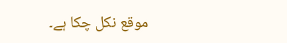موقع نکل چکا ہے۔